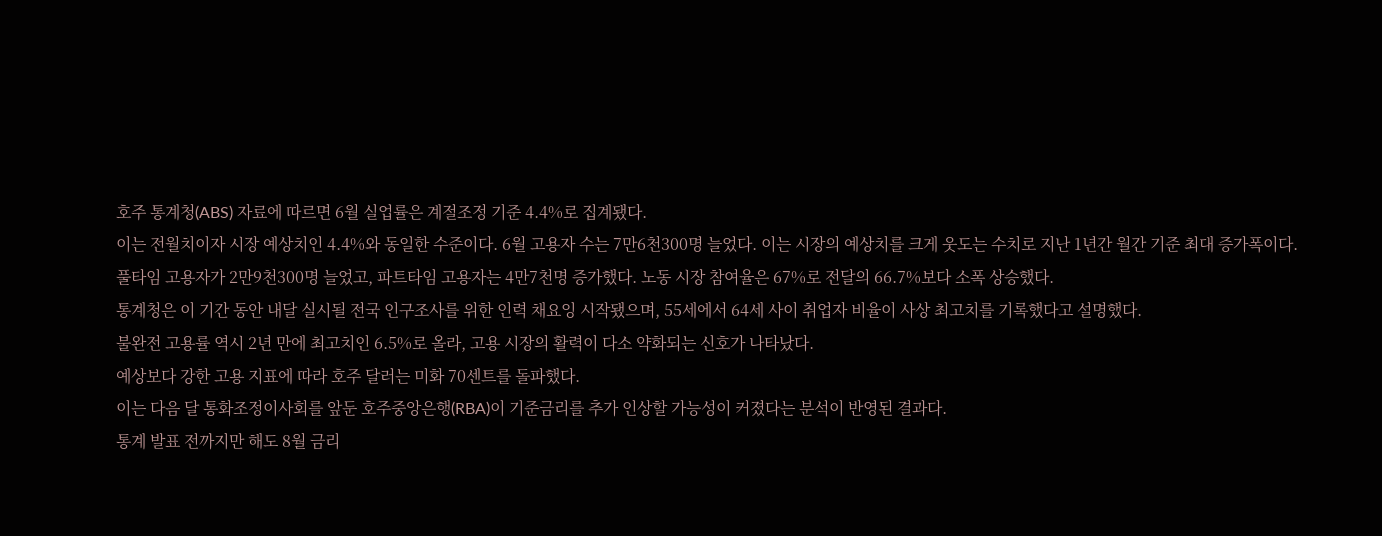호주 통계청(ABS) 자료에 따르면 6월 실업률은 계절조정 기준 4.4%로 집계됐다.
이는 전월치이자 시장 예상치인 4.4%와 동일한 수준이다. 6월 고용자 수는 7만6천300명 늘었다. 이는 시장의 예상치를 크게 웃도는 수치로 지난 1년간 월간 기준 최대 증가폭이다.
풀타임 고용자가 2만9천300명 늘었고, 파트타임 고용자는 4만7천명 증가했다. 노동 시장 참여율은 67%로 전달의 66.7%보다 소폭 상승했다.
통계청은 이 기간 동안 내달 실시될 전국 인구조사를 위한 인력 채요잉 시작됐으며, 55세에서 64세 사이 취업자 비율이 사상 최고치를 기록했다고 설명했다.
불완전 고용률 역시 2년 만에 최고치인 6.5%로 올라, 고용 시장의 활력이 다소 약화되는 신호가 나타났다.
예상보다 강한 고용 지표에 따라 호주 달러는 미화 70센트를 돌파했다.
이는 다음 달 통화조정이사회를 앞둔 호주중앙은행(RBA)이 기준금리를 추가 인상할 가능성이 커졌다는 분석이 반영된 결과다.
통계 발표 전까지만 해도 8월 금리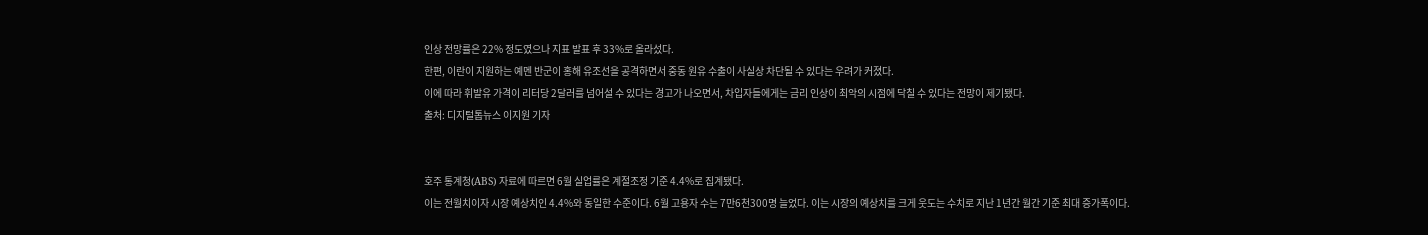인상 전망률은 22% 정도였으나 지표 발표 후 33%로 올라섰다.
한편, 이란이 지원하는 예멘 반군이 홍해 유조선을 공격하면서 중동 원유 수출이 사실상 차단될 수 있다는 우려가 커졌다.
이에 따라 휘발유 가격이 리터당 2달러를 넘어설 수 있다는 경고가 나오면서, 차입자들에게는 금리 인상이 최악의 시점에 닥칠 수 있다는 전망이 제기됐다.
출처: 디지털톱뉴스 이지원 기자


호주 통계청(ABS) 자료에 따르면 6월 실업률은 계절조정 기준 4.4%로 집계됐다.
이는 전월치이자 시장 예상치인 4.4%와 동일한 수준이다. 6월 고용자 수는 7만6천300명 늘었다. 이는 시장의 예상치를 크게 웃도는 수치로 지난 1년간 월간 기준 최대 증가폭이다.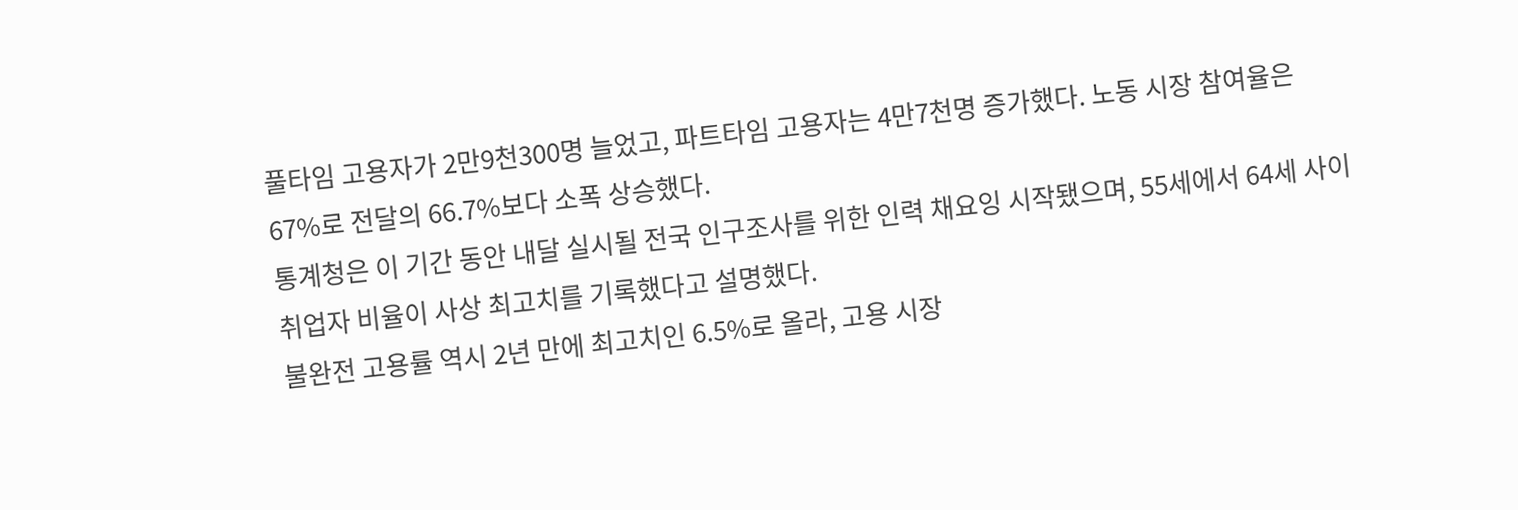풀타임 고용자가 2만9천300명 늘었고, 파트타임 고용자는 4만7천명 증가했다. 노동 시장 참여율은 67%로 전달의 66.7%보다 소폭 상승했다.
통계청은 이 기간 동안 내달 실시될 전국 인구조사를 위한 인력 채요잉 시작됐으며, 55세에서 64세 사이 취업자 비율이 사상 최고치를 기록했다고 설명했다.
불완전 고용률 역시 2년 만에 최고치인 6.5%로 올라, 고용 시장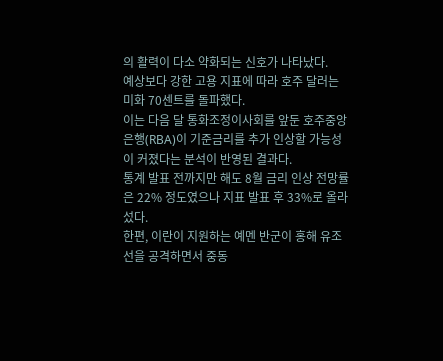의 활력이 다소 약화되는 신호가 나타났다.
예상보다 강한 고용 지표에 따라 호주 달러는 미화 70센트를 돌파했다.
이는 다음 달 통화조정이사회를 앞둔 호주중앙은행(RBA)이 기준금리를 추가 인상할 가능성이 커졌다는 분석이 반영된 결과다.
통계 발표 전까지만 해도 8월 금리 인상 전망률은 22% 정도였으나 지표 발표 후 33%로 올라섰다.
한편, 이란이 지원하는 예멘 반군이 홍해 유조선을 공격하면서 중동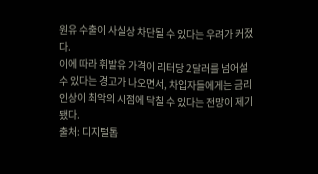원유 수출이 사실상 차단될 수 있다는 우려가 커졌다.
이에 따라 휘발유 가격이 리터당 2달러를 넘어설 수 있다는 경고가 나오면서, 차입자들에게는 금리 인상이 최악의 시점에 닥칠 수 있다는 전망이 제기됐다.
출처: 디지털톱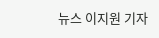뉴스 이지원 기자